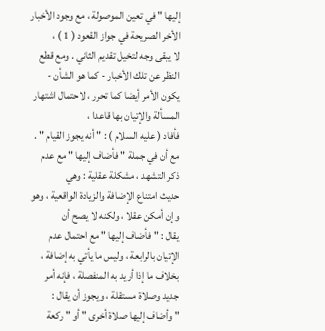إليها " في تعين الموصولة ، مع وجود الأخبار الأخر الصريحة في جواز القعود ( 1 ) ،
لا يبقى وجه لتخيل تقديم الثاني . ومع قطع النظر عن تلك الأخبار - كما هو الشأن -
يكون الأمر أيضا كما تحرر ، لاحتمال اشتهار المسألة والإتيان بها قاعدا ،
فأفاد ( عليه السلام ) : " أنه يجوز القيام " .
مع أن في جملة " فأضاف إليها " مع عدم ذكر التشهد ، مشكلة عقلية : وهي
حديث امتناع الإضافة والزيادة الواقعية ، وهو وإن أمكن عقلا ، ولكنه لا يصح أن
يقال : " فأضاف إليها " مع احتمال عدم الإتيان بالرابعة ، وليس ما يأتي به إضافة ،
بخلاف ما إذا أريد به المنفصلة ، فإنه أمر جديد وصلاة مستقلة ، ويجوز أن يقال :
" وأضاف إليها صلاة أخرى " أو " ركعة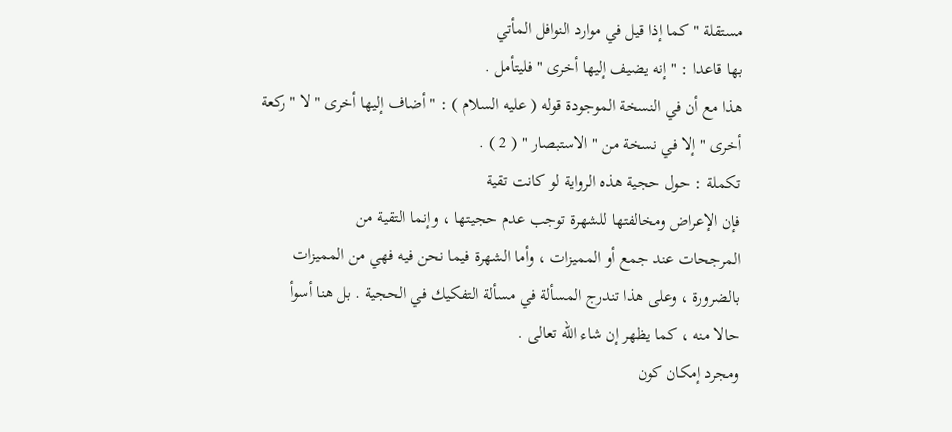مستقلة " كما إذا قيل في موارد النوافل المأتي
بها قاعدا : " إنه يضيف إليها أخرى " فليتأمل .
هذا مع أن في النسخة الموجودة قوله ( عليه السلام ) : " أضاف إليها أخرى " لا " ركعة
أخرى " إلا في نسخة من " الاستبصار " ( 2 ) .
تكملة : حول حجية هذه الرواية لو كانت تقية
فإن الإعراض ومخالفتها للشهرة توجب عدم حجيتها ، وإنما التقية من
المرجحات عند جمع أو المميزات ، وأما الشهرة فيما نحن فيه فهي من المميزات
بالضرورة ، وعلى هذا تندرج المسألة في مسألة التفكيك في الحجية . بل هنا أسوأ
حالا منه ، كما يظهر إن شاء الله تعالى .
ومجرد إمكان كون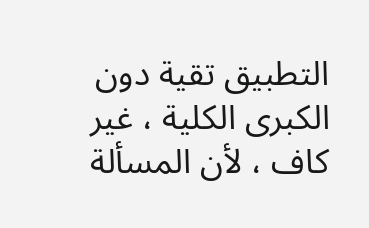التطبيق تقية دون الكبرى الكلية ، غير كاف ، لأن المسألة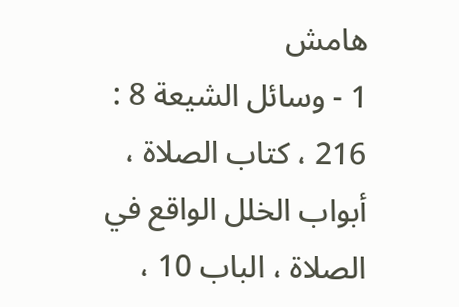هامش
1 - وسائل الشيعة 8 : 216 ، كتاب الصلاة ، أبواب الخلل الواقع في الصلاة ، الباب 10 ،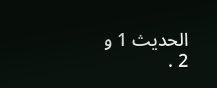الحديث 1 و 2 .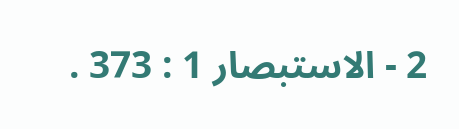2 - الاستبصار 1 : 373 .